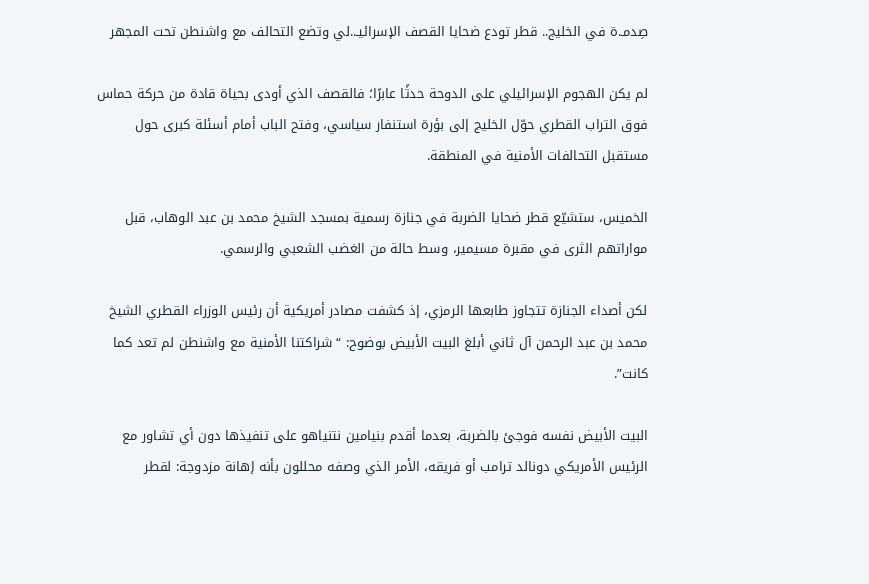صِدمـ.ة في الخليج.. قطر تودع ضحايا القصف الإسرائيـ..لي وتضع التحالف مع واشنطن تحت المجهر

لم يكن الهجوم الإسرائيلي على الدوحة حدثًا عابرًا؛ فالقصف الذي أودى بحياة قادة من حركة حماس فوق التراب القطري حوّل الخليج إلى بؤرة استنفار سياسي، وفتح الباب أمام أسئلة كبرى حول مستقبل التحالفات الأمنية في المنطقة.

الخميس، ستشيّع قطر ضحايا الضربة في جنازة رسمية بمسجد الشيخ محمد بن عبد الوهاب، قبل مواراتهم الثرى في مقبرة مسيمير، وسط حالة من الغضب الشعبي والرسمي.

لكن أصداء الجنازة تتجاوز طابعها الرمزي، إذ كشفت مصادر أمريكية أن رئيس الوزراء القطري الشيخ محمد بن عبد الرحمن آل ثاني أبلغ البيت الأبيض بوضوح: “شراكتنا الأمنية مع واشنطن لم تعد كما كانت”.

البيت الأبيض نفسه فوجئ بالضربة، بعدما أقدم بنيامين نتنياهو على تنفيذها دون أي تشاور مع الرئيس الأمريكي دونالد ترامب أو فريقه، الأمر الذي وصفه محللون بأنه إهانة مزدوجة: لقطر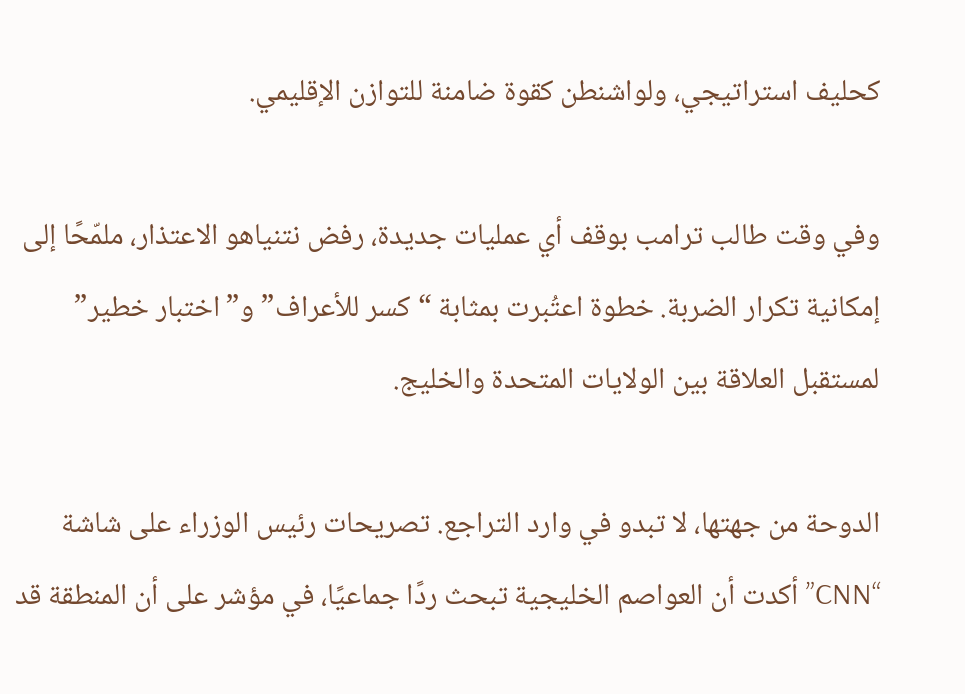كحليف استراتيجي، ولواشنطن كقوة ضامنة للتوازن الإقليمي.

وفي وقت طالب ترامب بوقف أي عمليات جديدة، رفض نتنياهو الاعتذار، ملمّحًا إلى إمكانية تكرار الضربة. خطوة اعتُبرت بمثابة “كسر للأعراف” و”اختبار خطير” لمستقبل العلاقة بين الولايات المتحدة والخليج.

الدوحة من جهتها، لا تبدو في وارد التراجع. تصريحات رئيس الوزراء على شاشة “CNN” أكدت أن العواصم الخليجية تبحث ردًا جماعيًا، في مؤشر على أن المنطقة قد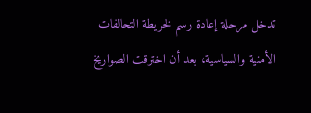تدخل مرحلة إعادة رسم لخريطة التحالفات الأمنية والسياسية، بعد أن اخترقت الصواريخ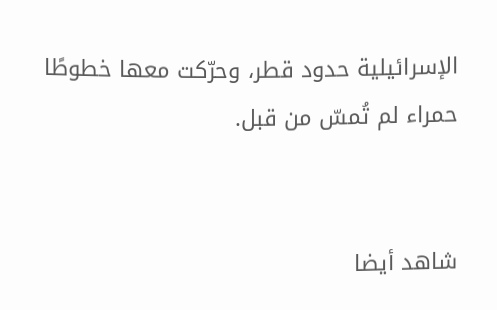الإسرائيلية حدود قطر، وحرّكت معها خطوطًا حمراء لم تُمسّ من قبل.


شاهد أيضا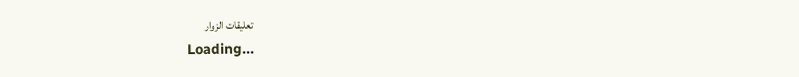تعليقات الزوار
Loading...